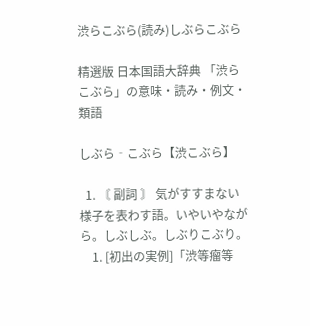渋らこぶら(読み)しぶらこぶら

精選版 日本国語大辞典 「渋らこぶら」の意味・読み・例文・類語

しぶら‐こぶら【渋こぶら】

  1. 〘 副詞 〙 気がすすまない様子を表わす語。いやいやながら。しぶしぶ。しぶりこぶり。
    1. [初出の実例]「渋等瘤等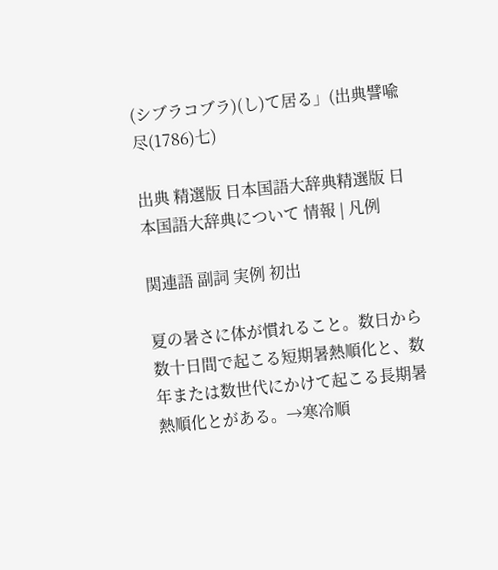(シブラコブラ)(し)て居る」(出典譬喩尽(1786)七)

出典 精選版 日本国語大辞典精選版 日本国語大辞典について 情報 | 凡例

関連語 副詞 実例 初出

夏の暑さに体が慣れること。数日から数十日間で起こる短期暑熱順化と、数年または数世代にかけて起こる長期暑熱順化とがある。→寒冷順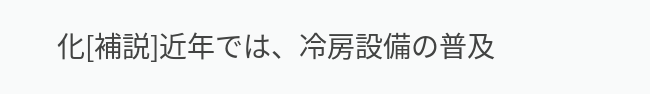化[補説]近年では、冷房設備の普及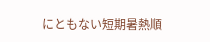にともない短期暑熱順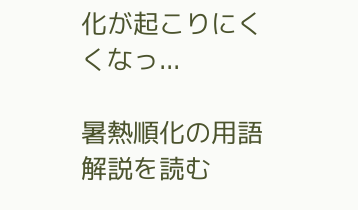化が起こりにくくなっ...

暑熱順化の用語解説を読む